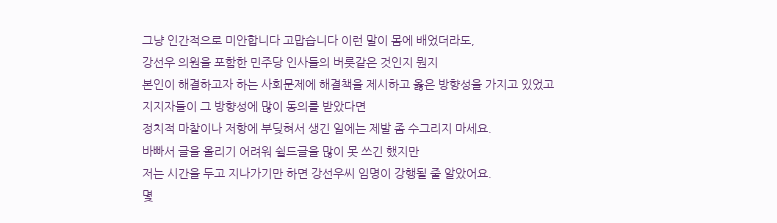그냥 인간적으로 미안합니다 고맙습니다 이런 말이 몸에 배었더라도,
강선우 의원을 포함한 민주당 인사들의 버릇같은 것인지 뭔지
본인이 해결하고자 하는 사회문제에 해결책을 제시하고 옳은 방향성을 가지고 있었고
지지자들이 그 방향성에 많이 동의를 받았다면
정치적 마찰이나 저항에 부딪혀서 생긴 일에는 제발 좀 수그리지 마세요.
바빠서 글을 올리기 어려워 쉴드글을 많이 못 쓰긴 했지만
저는 시간을 두고 지나가기만 하면 강선우씨 임명이 강행될 줄 알았어요.
몇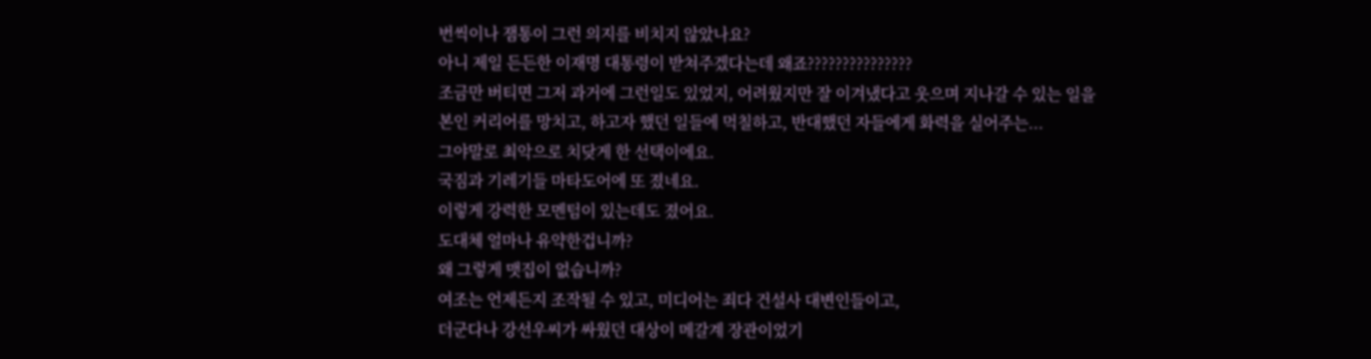번씩이나 잼통이 그런 의지를 비치지 않았나요?
아니 제일 든든한 이재명 대통령이 받쳐주겠다는데 왜죠???????????????
조금만 버티면 그저 과거에 그런일도 있었지, 어려웠지만 잘 이겨냈다고 웃으며 지나갈 수 있는 일을
본인 커리어를 망치고, 하고자 했던 일들에 먹칠하고, 반대했던 자들에게 화력을 실어주는...
그야말로 최악으로 치닺게 한 선택이에요.
국짐과 기레기들 마타도어에 또 졌네요.
이렇게 강력한 모멘텀이 있는데도 졌어요.
도대체 얼마나 유약한겁니까?
왜 그렇게 맷집이 없습니까?
여조는 언제든지 조작될 수 있고, 미디어는 죄다 건설사 대변인들이고,
더군다나 강선우씨가 싸웠던 대상이 메갈계 장관이었기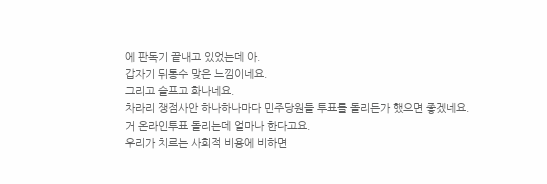에 판독기 끝내고 있었는데 아.
갑자기 뒤통수 맞은 느낌이네요.
그리고 슬프고 화나네요.
차라리 쟁점사안 하나하나마다 민주당원들 투표를 돌리든가 했으면 좋겠네요.
거 온라인투표 돌리는데 얼마나 한다고요.
우리가 치르는 사회적 비용에 비하면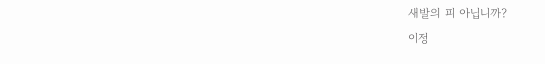새발의 피 아닙니까?
이정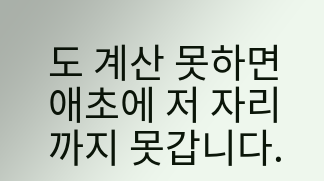도 계산 못하면 애초에 저 자리까지 못갑니다.